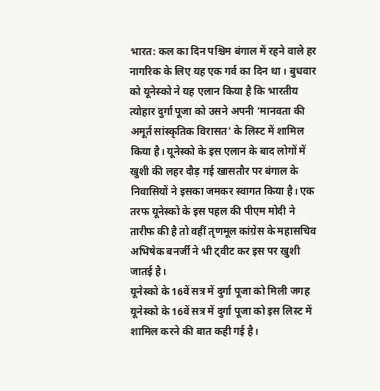भारत: कल का दिन पश्चिम बंगाल में रहने वाले हर नागरिक के लिए यह एक गर्व का दिन था। बुधवार को यूनेस्को ने यह एलान किया है कि भारतीय त्योहार दुर्गा पूजा को उसने अपनी 'मानवता की अमूर्त सांस्कृतिक विरासत' के लिस्ट में शामिल किया है। यूनेस्को के इस एलान के बाद लोगों में खुशी की लहर दौड़ गई खासतौर पर बंगाल के निवासियों ने इसका जमकर स्वागत किया है। एक तरफ यूनेस्को के इस पहल की पीएम मोदी ने तारीफ की है तो वहीं तृणमूल कांग्रेस के महासचिव अभिषेक बनर्जी ने भी ट्वीट कर इस पर खुशी जातई है।
यूनेस्को के 16वें सत्र में दुर्गा पूजा को मिली जगह
यूनेस्को के 16वें सत्र में दुर्गा पूजा को इस लिस्ट में शामिल करने की बात कही गई है।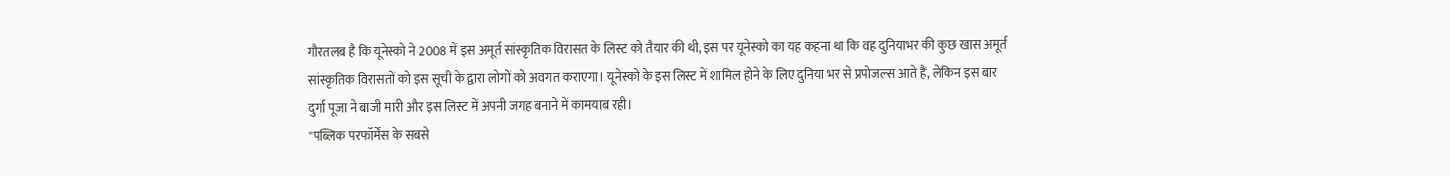गौरतलब है कि यूनेस्को ने 2008 में इस अमूर्त सांस्कृतिक विरासत के लिस्ट को तैयार की थी, इस पर यूनेस्को का यह कहना था कि वह दुनियाभर की कुछ खास अमूर्त सांस्कृतिक विरासतों को इस सूची के द्वारा लोगों को अवगत कराएगा। यूनेस्को के इस लिस्ट में शामिल होने के लिए दुनिया भर से प्रपोजल्स आते हैं, लेकिन इस बार दुर्गा पूजा ने बाजी मारी और इस लिस्ट में अपनी जगह बनाने में कामयाब रही।
''पब्लिक परफॉर्मेंस के सबसे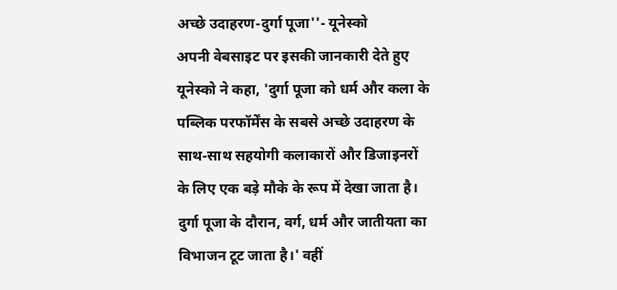अच्छे उदाहरण-दुर्गा पूजा''- यूनेस्को
अपनी वेबसाइट पर इसकी जानकारी देते हुए यूनेस्को ने कहा, 'दुर्गा पूजा को धर्म और कला के पब्लिक परफॉर्मेंस के सबसे अच्छे उदाहरण के साथ-साथ सहयोगी कलाकारों और डिजाइनरों के लिए एक बड़े मौके के रूप में देखा जाता है। दुर्गा पूजा के दौरान, वर्ग, धर्म और जातीयता का विभाजन टूट जाता है।' वहीं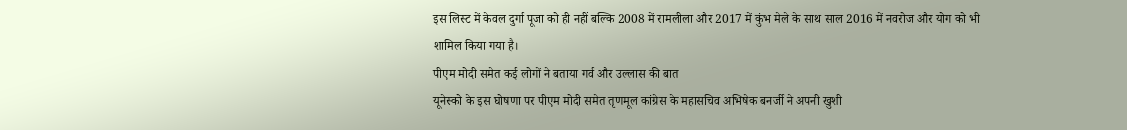इस लिस्ट में केवल दुर्गा पूजा को ही नहीं बल्कि 2008 में रामलीला और 2017 में कुंभ मेले के साथ साल 2016 में नवरोज और योग को भी शामिल किया गया है।
पीएम मोदी समेत कई लोगों ने बताया गर्व और उल्लास की बात
यूनेस्को के इस घोषणा पर पीएम मोदी समेत तृणमूल कांग्रेस के महासचिव अभिषेक बनर्जी ने अपनी खुशी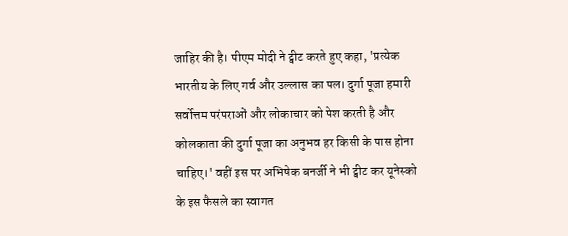जाहिर की है। पीएम मोदी ने ट्वीट करते हुए कहा, 'प्रत्येक भारतीय के लिए गर्व और उल्लास का पल। दुर्गा पूजा हमारी सर्वोत्तम परंपराओं और लोकाचार को पेश करती है और कोलकाता की दुर्गा पूजा का अनुभव हर किसी के पास होना चाहिए।' वहीं इस पर अभिषेक बनर्जी ने भी ट्वीट कर यूनेस्को के इस फैसले का स्वागत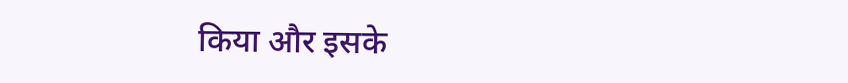किया और इसके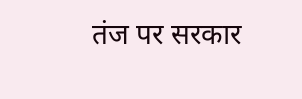तंज पर सरकार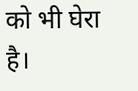को भी घेरा है।